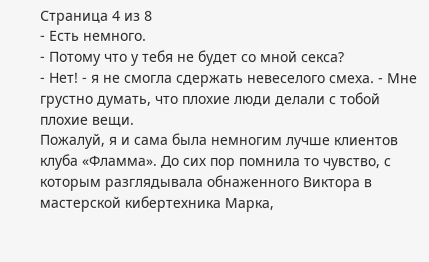Страница 4 из 8
- Есть немного.
- Потому что у тебя не будет со мной секса?
- Нет! - я не смогла сдержать невеселого смеха. - Мне грустно думать, что плохие люди делали с тобой плохие вещи.
Пожалуй, я и сама была немногим лучше клиентов клуба «Фламма». До сих пор помнила то чувство, с которым разглядывала обнаженного Виктора в мастерской кибертехника Марка,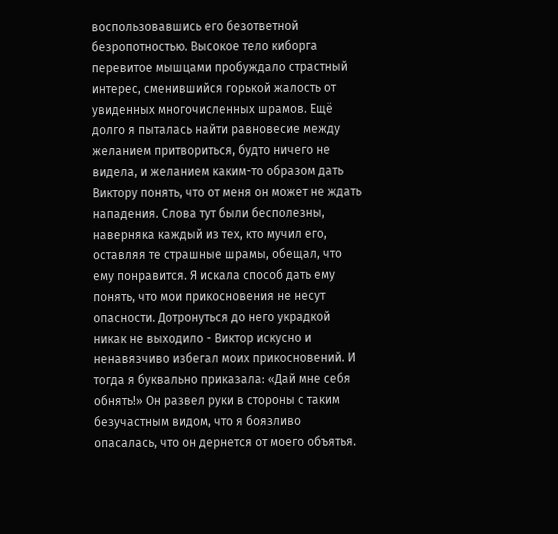воспользовавшись его безответной безропотностью. Высокое тело киборга перевитое мышцами пробуждало страстный интерес, сменившийся горькой жалость от увиденных многочисленных шрамов. Ещё долго я пыталась найти равновесие между желанием притвориться, будто ничего не видела, и желанием каким-то образом дать Виктору понять, что от меня он может не ждать нападения. Слова тут были бесполезны, наверняка каждый из тех, кто мучил его, оставляя те страшные шрамы, обещал, что ему понравится. Я искала способ дать ему понять, что мои прикосновения не несут опасности. Дотронуться до него украдкой никак не выходило - Виктор искусно и ненавязчиво избегал моих прикосновений. И тогда я буквально приказала: «Дай мне себя обнять!» Он развел руки в стороны с таким безучастным видом, что я боязливо опасалась, что он дернется от моего объятья.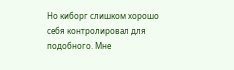Но киборг слишком хорошо себя контролировал для подобного. Мне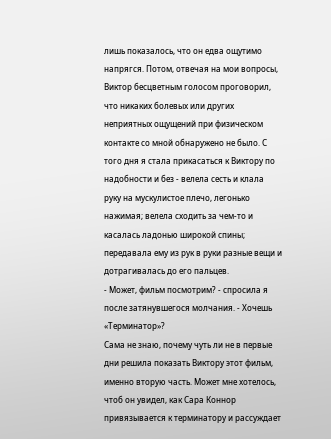лишь показалось, что он едва ощутимо напрягся. Потом, отвечая на мои вопросы, Виктор бесцветным голосом проговорил, что никаких болевых или других неприятных ощущений при физическом контакте со мной обнаружено не было. С того дня я стала прикасаться к Виктору по надобности и без - велела сесть и клала руку на мускулистое плечо, легонько нажимая; велела сходить за чем-то и касалась ладонью широкой спины; передавала ему из рук в руки разные вещи и дотрагивалась до его пальцев.
- Может, фильм посмотрим? - спросила я после затянувшегося молчания. - Хочешь «Терминатор»?
Сама не знаю, почему чуть ли не в первые дни решила показать Виктору этот фильм, именно вторую часть. Может мне хотелось, чтоб он увидел, как Сара Коннор привязывается к терминатору и рассуждает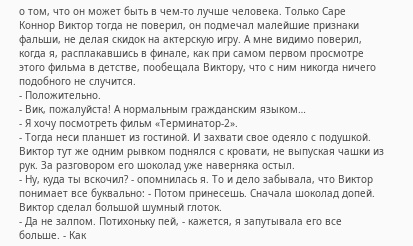о том, что он может быть в чем-то лучше человека. Только Саре Коннор Виктор тогда не поверил, он подмечал малейшие признаки фальши, не делая скидок на актерскую игру. А мне видимо поверил, когда я, расплакавшись в финале, как при самом первом просмотре этого фильма в детстве, пообещала Виктору, что с ним никогда ничего подобного не случится.
- Положительно.
- Вик, пожалуйста! А нормальным гражданским языком…
- Я хочу посмотреть фильм «Терминатор-2».
- Тогда неси планшет из гостиной. И захвати свое одеяло с подушкой.
Виктор тут же одним рывком поднялся с кровати, не выпуская чашки из рук. За разговором его шоколад уже наверняка остыл.
- Ну, куда ты вскочил? - опомнилась я. То и дело забывала, что Виктор понимает все буквально: - Потом принесешь. Сначала шоколад допей.
Виктор сделал большой шумный глоток.
- Да не залпом. Потихоньку пей, - кажется, я запутывала его все больше. - Как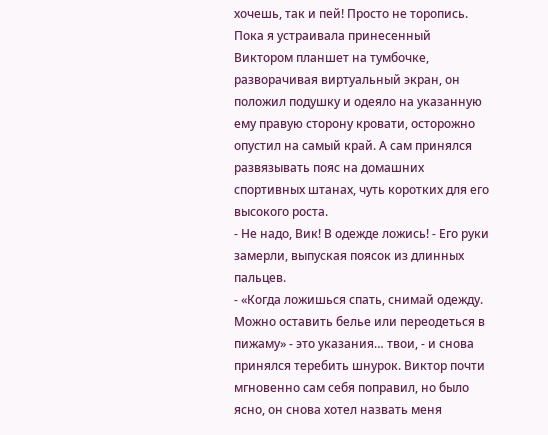хочешь, так и пей! Просто не торопись.
Пока я устраивала принесенный Виктором планшет на тумбочке, разворачивая виртуальный экран, он положил подушку и одеяло на указанную ему правую сторону кровати, осторожно опустил на самый край. А сам принялся развязывать пояс на домашних спортивных штанах, чуть коротких для его высокого роста.
- Не надо, Вик! В одежде ложись! - Его руки замерли, выпуская поясок из длинных пальцев.
- «Когда ложишься спать, снимай одежду. Можно оставить белье или переодеться в пижаму» - это указания… твои, - и снова принялся теребить шнурок. Виктор почти мгновенно сам себя поправил, но было ясно, он снова хотел назвать меня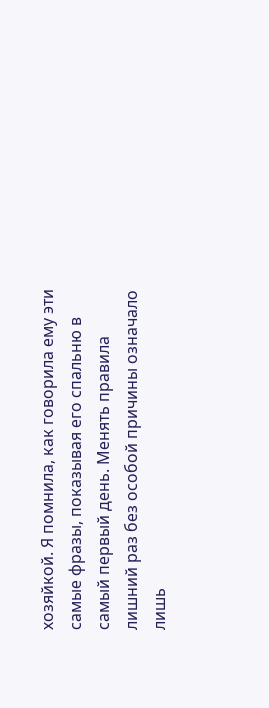хозяйкой. Я помнила, как говорила ему эти самые фразы, показывая его спальню в самый первый день. Менять правила лишний раз без особой причины означало лишь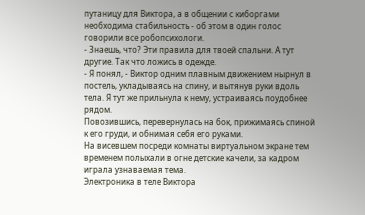путаницу для Виктора, а в общении с киборгами необходима стабильность - об этом в один голос говорили все робопсихологи.
- Знаешь, что? Эти правила для твоей спальни. А тут другие. Так что ложись в одежде.
- Я понял, - Виктор одним плавным движением нырнул в постель, укладываясь на спину, и вытянув руки вдоль тела. Я тут же прильнула к нему, устраиваясь поудобнее рядом.
Повозившись, перевернулась на бок, прижимаясь спиной к его груди, и обнимая себя его руками.
На висевшем посреди комнаты виртуальном экране тем временем полыхали в огне детские качели, за кадром играла узнаваемая тема.
Электроника в теле Виктора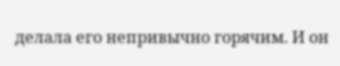делала его непривычно горячим. И он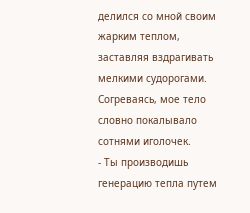делился со мной своим жарким теплом, заставляя вздрагивать мелкими судорогами. Согреваясь, мое тело словно покалывало сотнями иголочек.
- Ты производишь генерацию тепла путем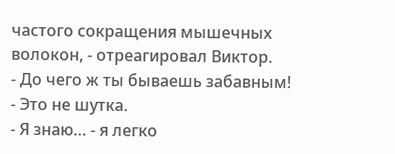частого сокращения мышечных волокон, - отреагировал Виктор.
- До чего ж ты бываешь забавным!
- Это не шутка.
- Я знаю… - я легко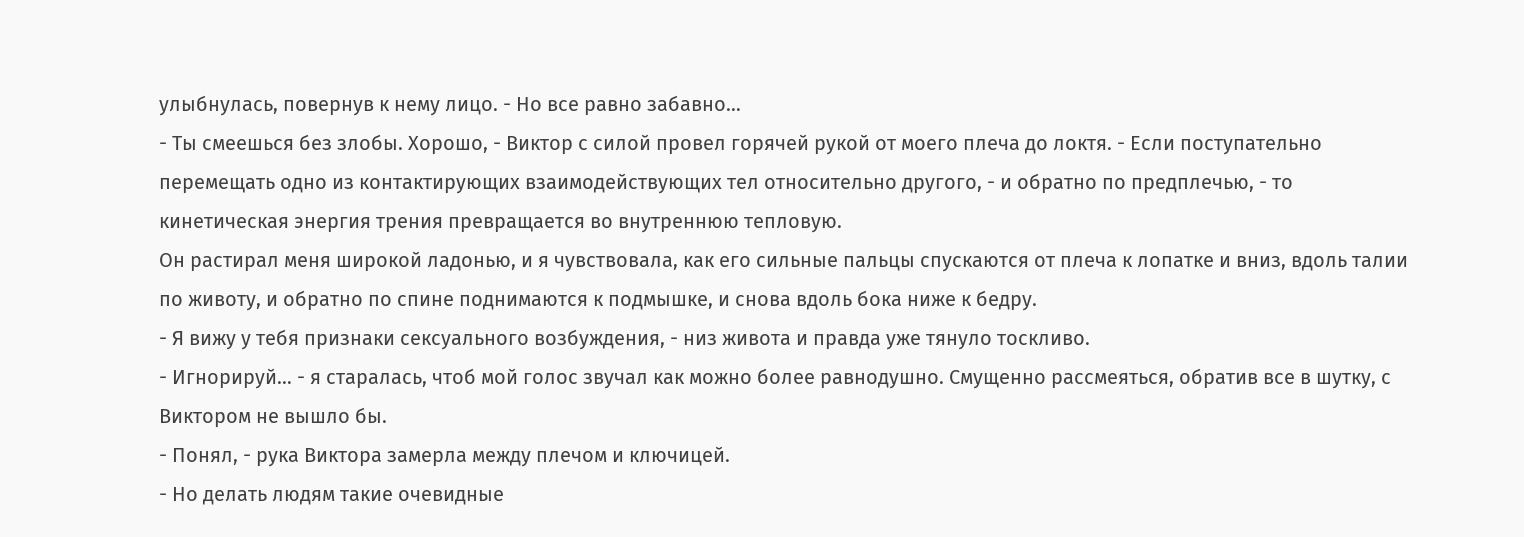улыбнулась, повернув к нему лицо. - Но все равно забавно…
- Ты смеешься без злобы. Хорошо, - Виктор с силой провел горячей рукой от моего плеча до локтя. - Если поступательно перемещать одно из контактирующих взаимодействующих тел относительно другого, - и обратно по предплечью, - то кинетическая энергия трения превращается во внутреннюю тепловую.
Он растирал меня широкой ладонью, и я чувствовала, как его сильные пальцы спускаются от плеча к лопатке и вниз, вдоль талии по животу, и обратно по спине поднимаются к подмышке, и снова вдоль бока ниже к бедру.
- Я вижу у тебя признаки сексуального возбуждения, - низ живота и правда уже тянуло тоскливо.
- Игнорируй… - я старалась, чтоб мой голос звучал как можно более равнодушно. Смущенно рассмеяться, обратив все в шутку, с Виктором не вышло бы.
- Понял, - рука Виктора замерла между плечом и ключицей.
- Но делать людям такие очевидные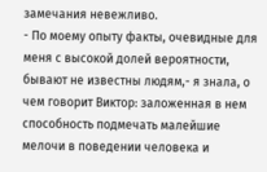замечания невежливо.
- По моему опыту факты, очевидные для меня с высокой долей вероятности, бывают не известны людям,- я знала, о чем говорит Виктор: заложенная в нем способность подмечать малейшие мелочи в поведении человека и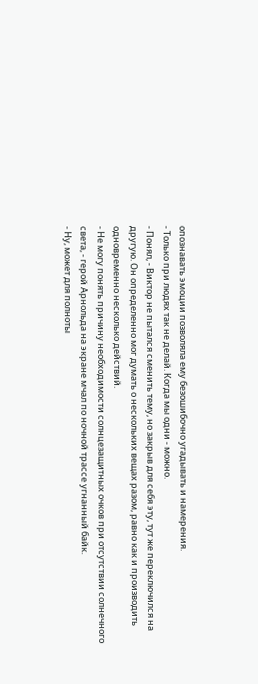опознавать эмоции позволяла ему безошибочно угадывать и намерения.
- Только при людях так не делай. Когда мы одни - можно.
- Понял, - Виктор не пытался сменить тему, но закрыв для себя эту, тут же переключился на другую. Он определенно мог думать о нескольких вещах разом, равно как и производить одновременно несколько действий.
- Не могу понять причину необходимости солнцезащитных очков при отсутствии солнечного света, - герой Арнольда на экране мчал по ночной трассе угнанный байк.
- Ну, может для полноты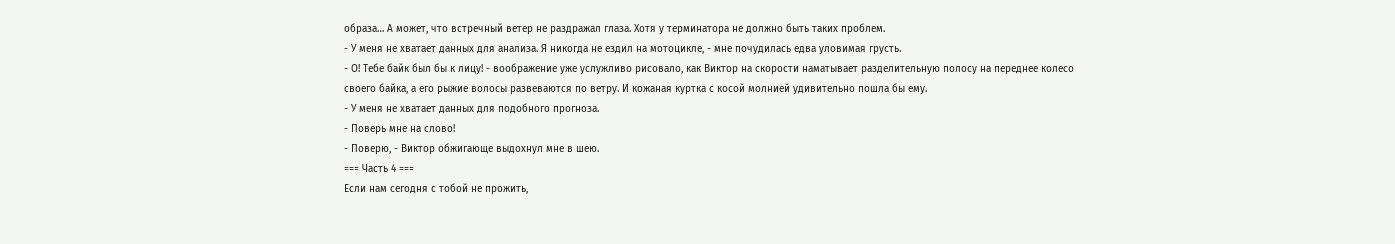образа… А может, что встречный ветер не раздражал глаза. Хотя у терминатора не должно быть таких проблем.
- У меня не хватает данных для анализа. Я никогда не ездил на мотоцикле, - мне почудилась едва уловимая грусть.
- О! Тебе байк был бы к лицу! - воображение уже услужливо рисовало, как Виктор на скорости наматывает разделительную полосу на переднее колесо своего байка, а его рыжие волосы развеваются по ветру. И кожаная куртка с косой молнией удивительно пошла бы ему.
- У меня не хватает данных для подобного прогноза.
- Поверь мне на слово!
- Поверю, - Виктор обжигающе выдохнул мне в шею.
=== Часть 4 ===
Если нам сегодня с тобой не прожить,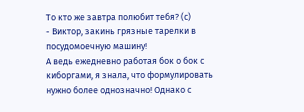То кто же завтра полюбит тебя? (с)
- Виктор, закинь грязные тарелки в посудомоечную машину!
А ведь ежедневно работая бок о бок с киборгами, я знала, что формулировать нужно более однозначно! Однако с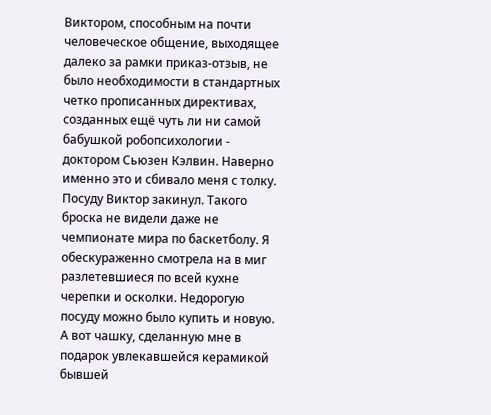Виктором, способным на почти человеческое общение, выходящее далеко за рамки приказ-отзыв, не было необходимости в стандартных четко прописанных директивах, созданных ещё чуть ли ни самой бабушкой робопсихологии - доктором Сьюзен Кэлвин. Наверно именно это и сбивало меня с толку.
Посуду Виктор закинул. Такого броска не видели даже не чемпионате мира по баскетболу. Я обескураженно смотрела на в миг разлетевшиеся по всей кухне черепки и осколки. Недорогую посуду можно было купить и новую. А вот чашку, сделанную мне в подарок увлекавшейся керамикой бывшей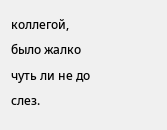коллегой, было жалко чуть ли не до слез.